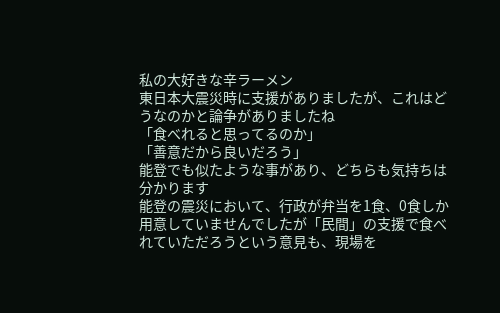私の大好きな辛ラーメン
東日本大震災時に支援がありましたが、これはどうなのかと論争がありましたね
「食べれると思ってるのか」
「善意だから良いだろう」
能登でも似たような事があり、どちらも気持ちは分かります
能登の震災において、行政が弁当を1食、0食しか用意していませんでしたが「民間」の支援で食べれていただろうという意見も、現場を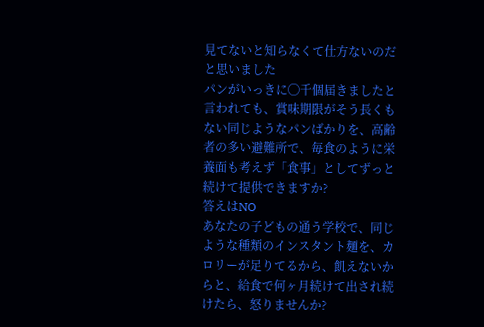見てないと知らなくて仕方ないのだと思いました
パンがいっきに◯千個届きましたと言われても、賞味期限がそう長くもない同じようなパンばかりを、高齢者の多い避難所で、毎食のように栄養面も考えず「食事」としてずっと続けて提供できますか?
答えはNO
あなたの子どもの通う学校で、同じような種類のインスタント麺を、カロリーが足りてるから、飢えないからと、給食で何ヶ月続けて出され続けたら、怒りませんか?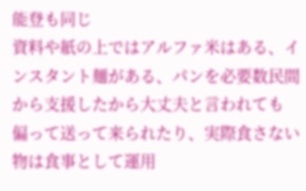能登も同じ
資料や紙の上ではアルファ米はある、インスタント麺がある、パンを必要数民間から支援したから大丈夫と言われても
偏って送って来られたり、実際食さない物は食事として運用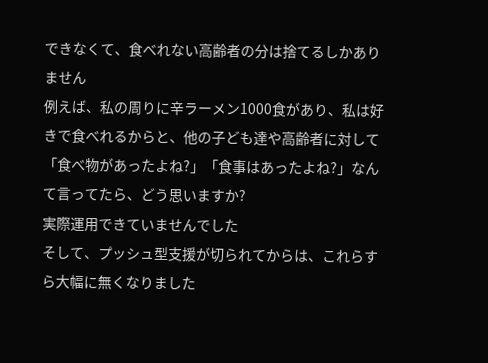できなくて、食べれない高齢者の分は捨てるしかありません
例えば、私の周りに辛ラーメン1000食があり、私は好きで食べれるからと、他の子ども達や高齢者に対して「食べ物があったよね?」「食事はあったよね?」なんて言ってたら、どう思いますか?
実際運用できていませんでした
そして、プッシュ型支援が切られてからは、これらすら大幅に無くなりました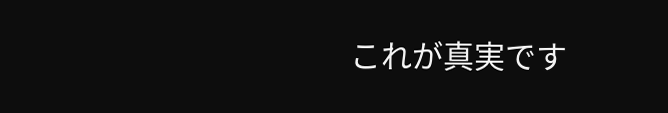これが真実です